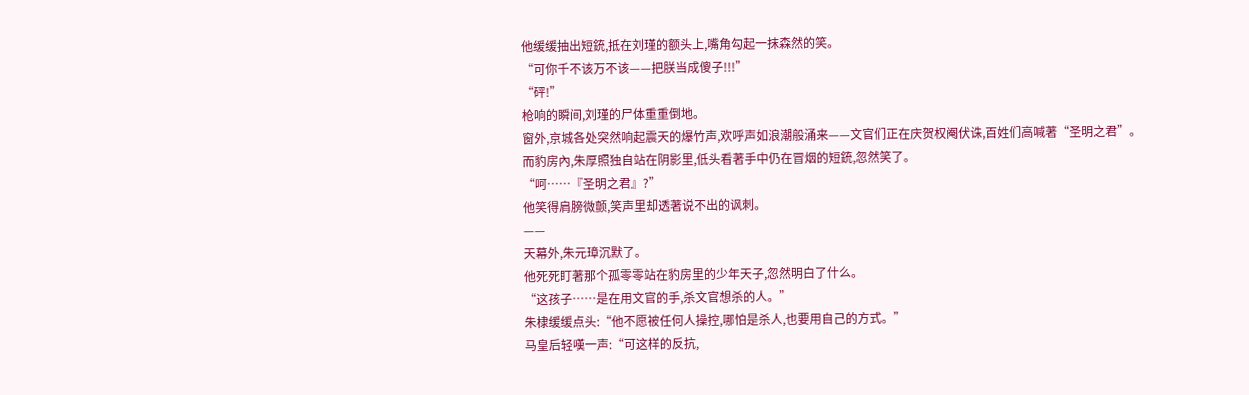他缓缓抽出短銃,抵在刘瑾的额头上,嘴角勾起一抹森然的笑。
“可你千不该万不该——把朕当成傻子!!!”
“砰!”
枪响的瞬间,刘瑾的尸体重重倒地。
窗外,京城各处突然响起震天的爆竹声,欢呼声如浪潮般涌来——文官们正在庆贺权阉伏诛,百姓们高喊著“圣明之君”。
而豹房內,朱厚照独自站在阴影里,低头看著手中仍在冒烟的短銃,忽然笑了。
“呵……『圣明之君』?”
他笑得肩膀微颤,笑声里却透著说不出的讽刺。
——
天幕外,朱元璋沉默了。
他死死盯著那个孤零零站在豹房里的少年天子,忽然明白了什么。
“这孩子……是在用文官的手,杀文官想杀的人。”
朱棣缓缓点头:“他不愿被任何人操控,哪怕是杀人,也要用自己的方式。”
马皇后轻嘆一声:“可这样的反抗,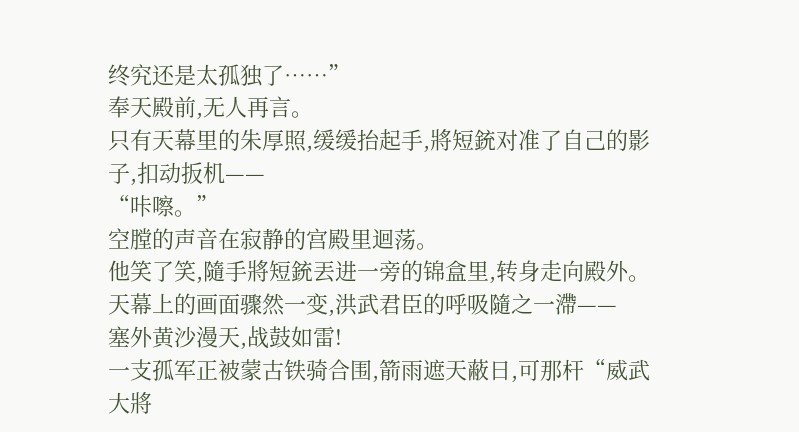终究还是太孤独了……”
奉天殿前,无人再言。
只有天幕里的朱厚照,缓缓抬起手,將短銃对准了自己的影子,扣动扳机——
“咔嚓。”
空膛的声音在寂静的宫殿里迴荡。
他笑了笑,隨手將短銃丟进一旁的锦盒里,转身走向殿外。
天幕上的画面骤然一变,洪武君臣的呼吸隨之一滯——
塞外黄沙漫天,战鼓如雷!
一支孤军正被蒙古铁骑合围,箭雨遮天蔽日,可那杆“威武大將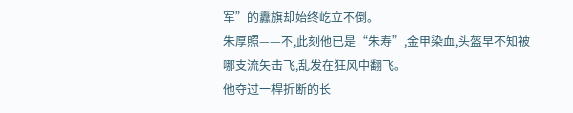军”的纛旗却始终屹立不倒。
朱厚照——不,此刻他已是“朱寿”,金甲染血,头盔早不知被哪支流矢击飞,乱发在狂风中翻飞。
他夺过一桿折断的长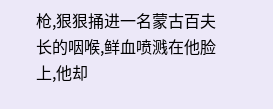枪,狠狠捅进一名蒙古百夫长的咽喉,鲜血喷溅在他脸上,他却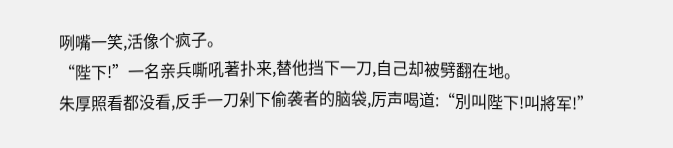咧嘴一笑,活像个疯子。
“陛下!”一名亲兵嘶吼著扑来,替他挡下一刀,自己却被劈翻在地。
朱厚照看都没看,反手一刀剁下偷袭者的脑袋,厉声喝道:“別叫陛下!叫將军!”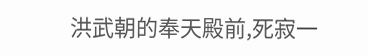洪武朝的奉天殿前,死寂一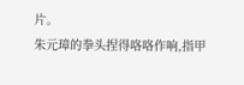片。
朱元璋的拳头捏得咯咯作响,指甲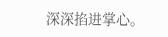深深掐进掌心。